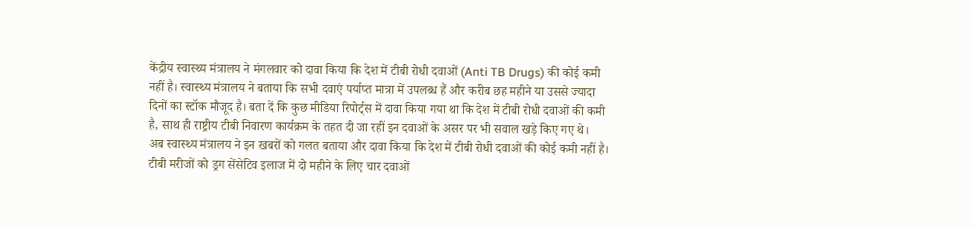केंद्रीय स्वास्थ्य मंत्रालय ने मंगलवार को दावा किया कि देश में टीबी रोधी दवाओं (Anti TB Drugs) की कोई कमी नहीं है। स्वास्थ्य मंत्रालय ने बताया कि सभी दवाएं पर्याप्त मात्रा में उपलब्ध हैं और करीब छह महीने या उससे ज्यादा दिनों का स्टॉक मौजूद है। बता दें कि कुछ मीडिया रिपोर्ट्स में दावा किया गया था कि देश में टीबी रोधी दवाओं की कमी है, साथ ही राष्ट्रीय टीबी निवारण कार्यक्रम के तहत दी जा रहीं इन दवाओं के असर पर भी सवाल खड़े किए गए थे।
अब स्वास्थ्य मंत्रालय ने इन खबरों को गलत बताया और दावा किया कि देश में टीबी रोधी दवाओं की कोई कमी नहीं है। टीबी मरीजों को ड्रग सेंसेटिव इलाज में दो महीने के लिए चार दवाओं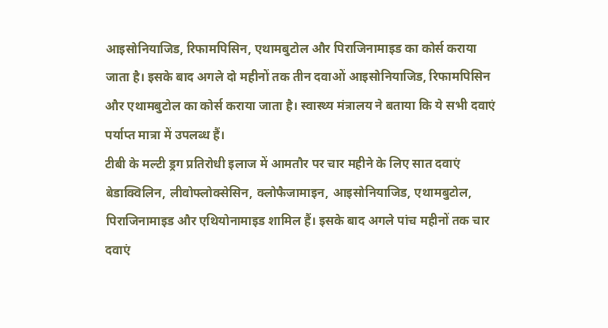आइसोनियाजिड, रिफामपिसिन, एथामबुटोल और पिराजिनामाइड का कोर्स कराया जाता है। इसके बाद अगले दो महीनों तक तीन दवाओं आइसोनियाजिड, रिफामपिसिन और एथामबुटोल का कोर्स कराया जाता है। स्वास्थ्य मंत्रालय ने बताया कि ये सभी दवाएं पर्याप्त मात्रा में उपलब्ध हैं।
टीबी के मल्टी ड्रग प्रतिरोधी इलाज में आमतौर पर चार महीने के लिए सात दवाएं बेडाक्विलिन, लीवोफ्लोक्सेसिन, क्लोफैजामाइन, आइसोनियाजिड, एथामबुटोल, पिराजिनामाइड और एथियोनामाइड शामिल हैं। इसके बाद अगले पांच महीनों तक चार दवाएं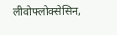लीवोफ्लोक्सेसिन,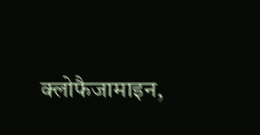क्लोफैजामाइन,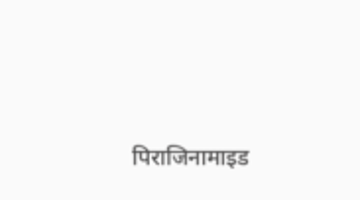पिराजिनामाइड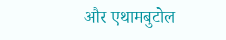और एथामबुटोल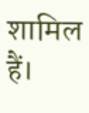शामिल हैं।